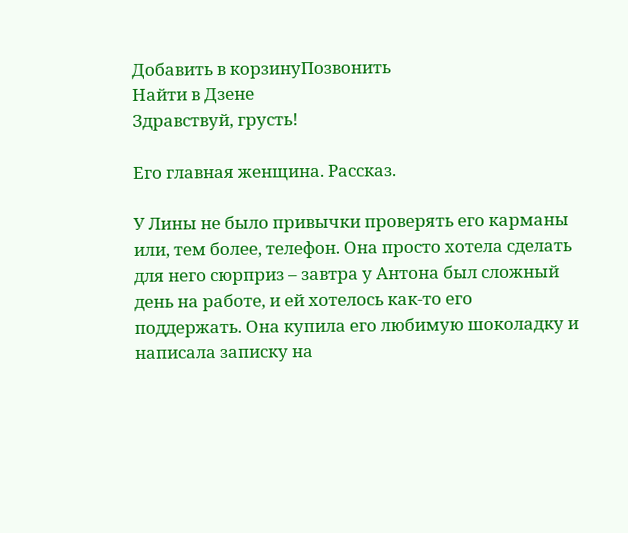Добавить в корзинуПозвонить
Найти в Дзене
Здравствуй, грусть!

Его главная женщина. Рассказ.

У Лины не было привычки проверять его карманы или, тем более, телефон. Она просто хотела сделать для него сюрприз – завтра у Антона был сложный день на работе, и ей хотелось как-то его поддержать. Она купила его любимую шоколадку и написала записку на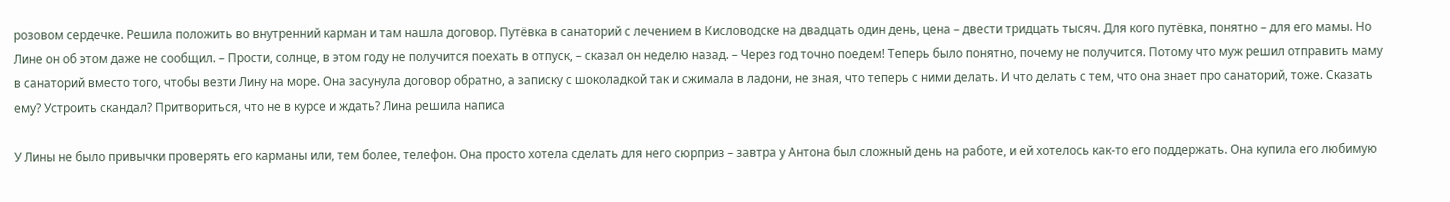розовом сердечке. Решила положить во внутренний карман и там нашла договор. Путёвка в санаторий с лечением в Кисловодске на двадцать один день, цена – двести тридцать тысяч. Для кого путёвка, понятно – для его мамы. Но Лине он об этом даже не сообщил. – Прости, солнце, в этом году не получится поехать в отпуск, – сказал он неделю назад. – Через год точно поедем! Теперь было понятно, почему не получится. Потому что муж решил отправить маму в санаторий вместо того, чтобы везти Лину на море. Она засунула договор обратно, а записку с шоколадкой так и сжимала в ладони, не зная, что теперь с ними делать. И что делать с тем, что она знает про санаторий, тоже. Сказать ему? Устроить скандал? Притвориться, что не в курсе и ждать? Лина решила написа

У Лины не было привычки проверять его карманы или, тем более, телефон. Она просто хотела сделать для него сюрприз – завтра у Антона был сложный день на работе, и ей хотелось как-то его поддержать. Она купила его любимую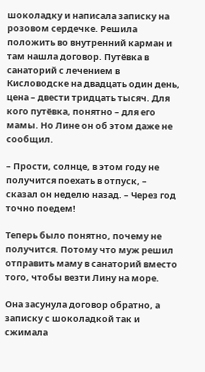шоколадку и написала записку на розовом сердечке. Решила положить во внутренний карман и там нашла договор. Путёвка в санаторий с лечением в Кисловодске на двадцать один день, цена – двести тридцать тысяч. Для кого путёвка, понятно – для его мамы. Но Лине он об этом даже не сообщил.

– Прости, солнце, в этом году не получится поехать в отпуск, – сказал он неделю назад. – Через год точно поедем!

Теперь было понятно, почему не получится. Потому что муж решил отправить маму в санаторий вместо того, чтобы везти Лину на море.

Она засунула договор обратно, а записку с шоколадкой так и сжимала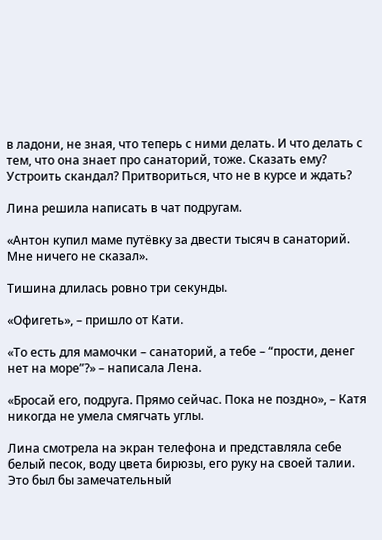в ладони, не зная, что теперь с ними делать. И что делать с тем, что она знает про санаторий, тоже. Сказать ему? Устроить скандал? Притвориться, что не в курсе и ждать?

Лина решила написать в чат подругам.

«Антон купил маме путёвку за двести тысяч в санаторий. Мне ничего не сказал».

Тишина длилась ровно три секунды.

«Офигеть», – пришло от Кати.

«То есть для мамочки – санаторий, а тебе – “прости, денег нет на море”?» – написала Лена.

«Бросай его, подруга. Прямо сейчас. Пока не поздно», – Катя никогда не умела смягчать углы.

Лина смотрела на экран телефона и представляла себе белый песок, воду цвета бирюзы, его руку на своей талии. Это был бы замечательный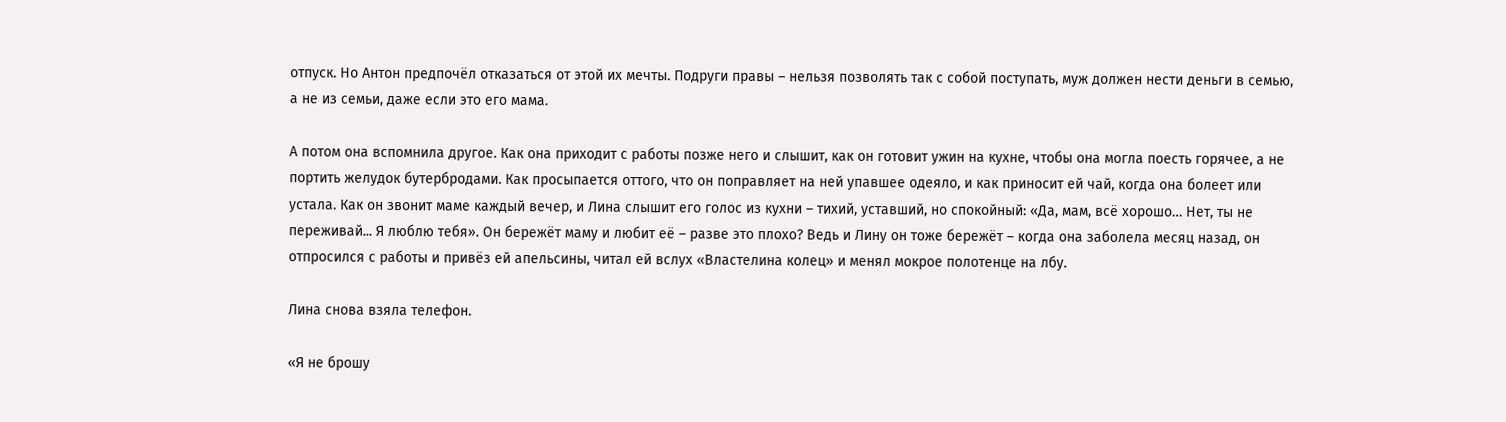отпуск. Но Антон предпочёл отказаться от этой их мечты. Подруги правы – нельзя позволять так с собой поступать, муж должен нести деньги в семью, а не из семьи, даже если это его мама.

А потом она вспомнила другое. Как она приходит с работы позже него и слышит, как он готовит ужин на кухне, чтобы она могла поесть горячее, а не портить желудок бутербродами. Как просыпается оттого, что он поправляет на ней упавшее одеяло, и как приносит ей чай, когда она болеет или устала. Как он звонит маме каждый вечер, и Лина слышит его голос из кухни – тихий, уставший, но спокойный: «Да, мам, всё хорошо… Нет, ты не переживай... Я люблю тебя». Он бережёт маму и любит её – разве это плохо? Ведь и Лину он тоже бережёт – когда она заболела месяц назад, он отпросился с работы и привёз ей апельсины, читал ей вслух «Властелина колец» и менял мокрое полотенце на лбу.

Лина снова взяла телефон.

«Я не брошу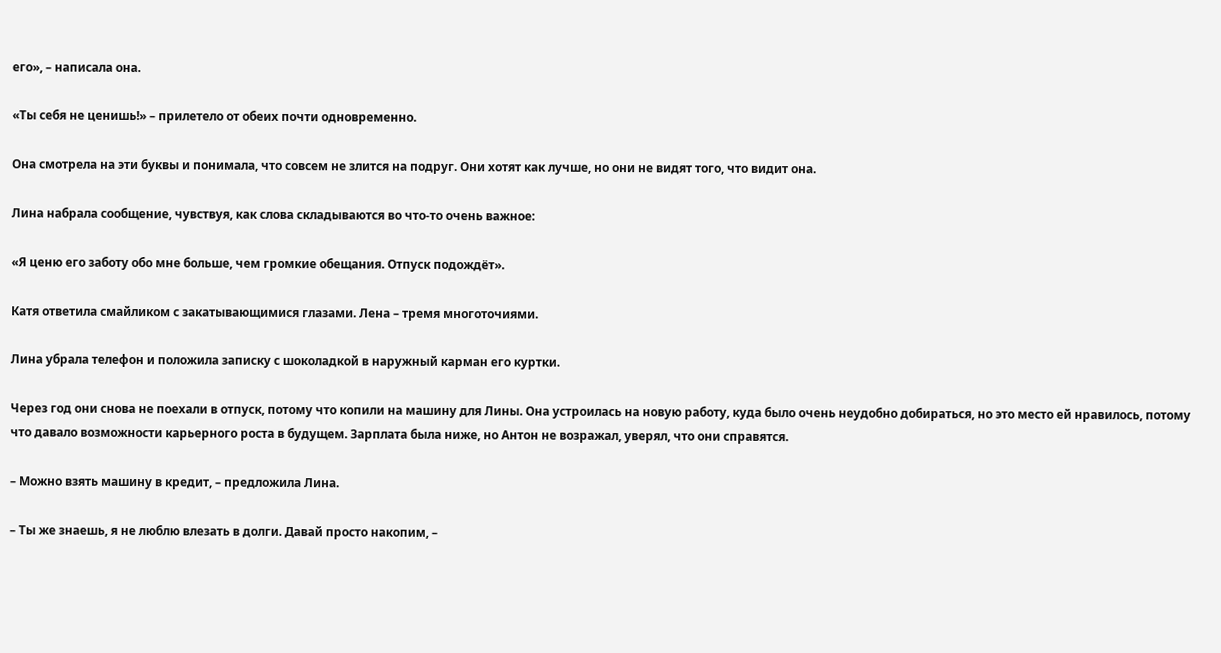его», – написала она.

«Ты себя не ценишь!» – прилетело от обеих почти одновременно.

Она смотрела на эти буквы и понимала, что совсем не злится на подруг. Они хотят как лучше, но они не видят того, что видит она.

Лина набрала сообщение, чувствуя, как слова складываются во что-то очень важное:

«Я ценю его заботу обо мне больше, чем громкие обещания. Отпуск подождёт».

Катя ответила смайликом с закатывающимися глазами. Лена – тремя многоточиями.

Лина убрала телефон и положила записку с шоколадкой в наружный карман его куртки.

Через год они снова не поехали в отпуск, потому что копили на машину для Лины. Она устроилась на новую работу, куда было очень неудобно добираться, но это место ей нравилось, потому что давало возможности карьерного роста в будущем. Зарплата была ниже, но Антон не возражал, уверял, что они справятся.

– Можно взять машину в кредит, – предложила Лина.

– Ты же знаешь, я не люблю влезать в долги. Давай просто накопим, –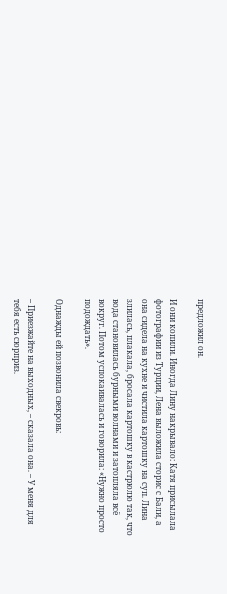предложил он.

И они копили. Иногда Лину накрывало: Катя присылала фотографии из Турции, Лена выложила сторис с Бали, а она сидела на кухне и чистила картошку на суп. Лина злилась, плакала, бросала картошку в кастрюлю так, что вода становилась бурными волнами и затопляла всё вокруг. Потом успокаивалась и говорила: «Нужно просто подождать».

Однажды ей позвонила свекровь:

– Приезжайте на выходных, – сказала она. – У меня для тебя есть сюрприз.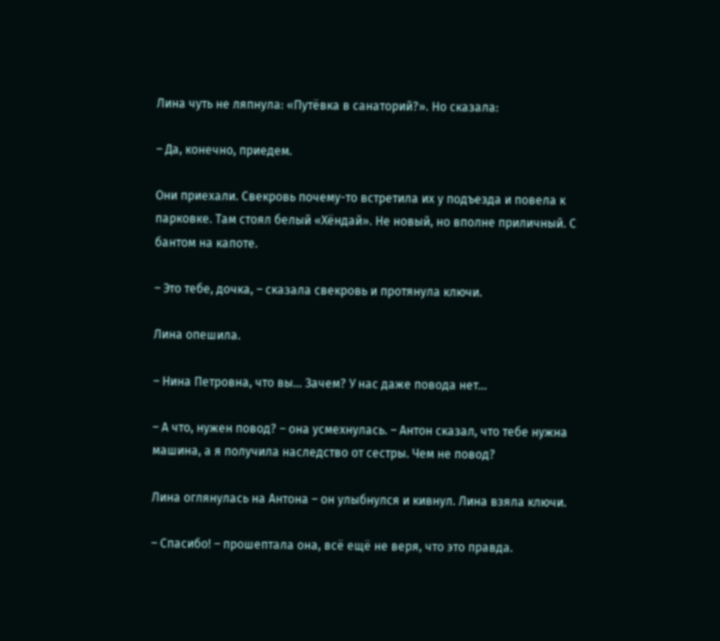Лина чуть не ляпнула: «Путёвка в санаторий?». Но сказала:

– Да, конечно, приедем.

Они приехали. Свекровь почему-то встретила их у подъезда и повела к парковке. Там стоял белый «Хёндай». Не новый, но вполне приличный. С бантом на капоте.

– Это тебе, дочка, – сказала свекровь и протянула ключи.

Лина опешила.

– Нина Петровна, что вы… Зачем? У нас даже повода нет…

– А что, нужен повод? – она усмехнулась. – Антон сказал, что тебе нужна машина, а я получила наследство от сестры. Чем не повод?

Лина оглянулась на Антона – он улыбнулся и кивнул. Лина взяла ключи.

– Спасибо! – прошептала она, всё ещё не веря, что это правда.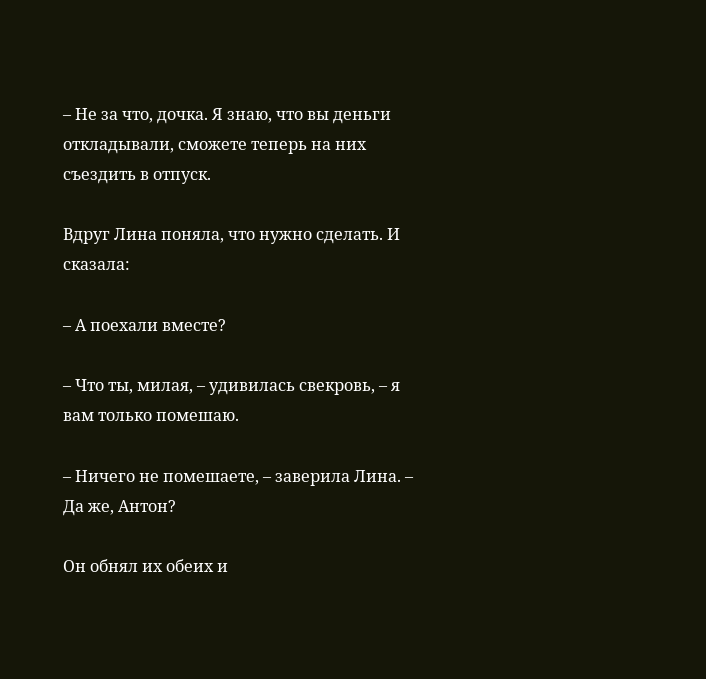– Не за что, дочка. Я знаю, что вы деньги откладывали, сможете теперь на них съездить в отпуск.

Вдруг Лина поняла, что нужно сделать. И сказала:

– А поехали вместе?

– Что ты, милая, – удивилась свекровь, – я вам только помешаю.

– Ничего не помешаете, – заверила Лина. – Да же, Антон?

Он обнял их обеих и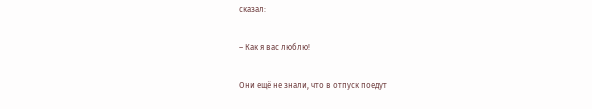сказал:

– Как я вас люблю!

Они ещё не знали, что в отпуск поедут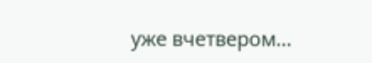уже вчетвером…